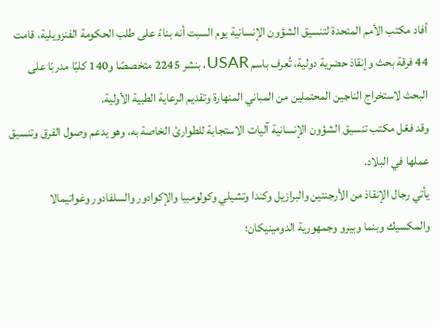أفاد مكتب الأمم المتحدة لتنسيق الشؤون الإنسانية يوم السبت أنه بناءً على طلب الحكومة الفنزويلية، قامت 44 فرقة بحث وإنقاذ حضرية دولية، تُعرف باسم USAR، بنشر 2245 متخصصًا و140 كلبًا مدربًا على البحث لاستخراج الناجين المحتملين من المباني المنهارة وتقديم الرعاية الطبية الأولية.
وقد فعّل مكتب تنسيق الشؤون الإنسانية آليات الاستجابة للطوارئ الخاصة به، وهو يدعم وصول الفرق وتنسيق عملها في البلاد.
يأتي رجال الإنقاذ من الأرجنتين والبرازيل وكندا وتشيلي وكولومبيا والإكوادور والسلفادور وغواتيمالا والمكسيك وبنما وبيرو وجمهورية الدومينيكان؛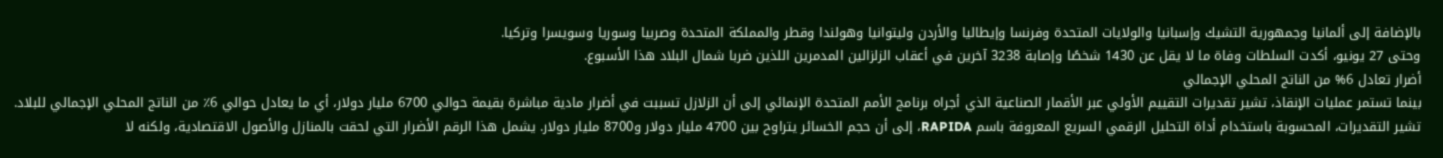بالإضافة إلى ألمانيا وجمهورية التشيك وإسبانيا والولايات المتحدة وفرنسا وإيطاليا والأردن وليتوانيا وهولندا وقطر والمملكة المتحدة وصربيا وسوريا وسويسرا وتركيا.
وحتى 27 يونيو، أكدت السلطات وفاة ما لا يقل عن 1430 شخصًا وإصابة 3238 آخرين في أعقاب الزلزالين المدمرين اللذين ضربا شمال البلاد هذا الأسبوع.
أضرار تعادل 6% من الناتج المحلي الإجمالي
بينما تستمر عمليات الإنقاذ، تشير تقديرات التقييم الأولي عبر الأقمار الصناعية الذي أجراه برنامج الأمم المتحدة الإنمائي إلى أن الزلازل تسببت في أضرار مادية مباشرة بقيمة حوالي 6700 مليار دولار، أي ما يعادل حوالي 6٪ من الناتج المحلي الإجمالي للبلاد.
تشير التقديرات، المحسوبة باستخدام أداة التحليل الرقمي السريع المعروفة باسم RAPIDA، إلى أن حجم الخسائر يتراوح بين 4700 مليار دولار و8700 مليار دولار. يشمل هذا الرقم الأضرار التي لحقت بالمنازل والأصول الاقتصادية، ولكنه لا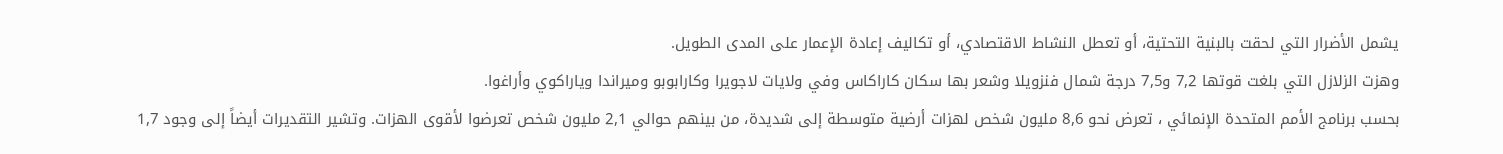يشمل الأضرار التي لحقت بالبنية التحتية، أو تعطل النشاط الاقتصادي، أو تكاليف إعادة الإعمار على المدى الطويل.
وهزت الزلازل التي بلغت قوتها 7,2 و7,5 درجة شمال فنزويلا وشعر بها سكان كاراكاس وفي ولايات لاجويرا وكارابوبو وميراندا وياراكوي وأراغوا.
بحسب برنامج الأمم المتحدة الإنمائي ، تعرض نحو 8,6 مليون شخص لهزات أرضية متوسطة إلى شديدة، من بينهم حوالي 2,1 مليون شخص تعرضوا لأقوى الهزات. وتشير التقديرات أيضاً إلى وجود 1,7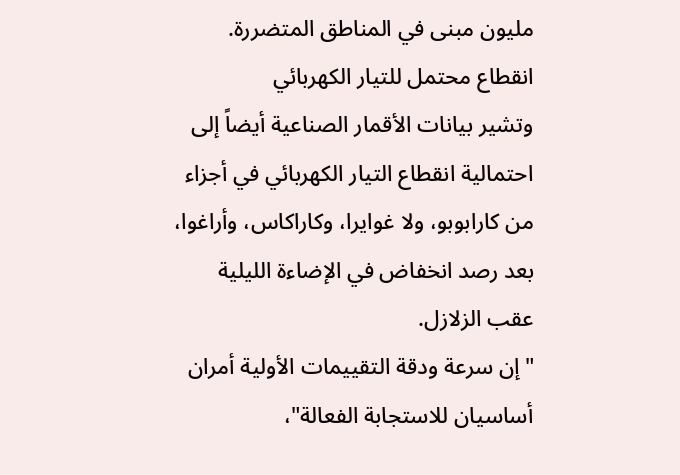مليون مبنى في المناطق المتضررة.
انقطاع محتمل للتيار الكهربائي
وتشير بيانات الأقمار الصناعية أيضاً إلى احتمالية انقطاع التيار الكهربائي في أجزاء من كارابوبو، ولا غوايرا، وكاراكاس، وأراغوا، بعد رصد انخفاض في الإضاءة الليلية عقب الزلازل.
"إن سرعة ودقة التقييمات الأولية أمران أساسيان للاستجابة الفعالة"،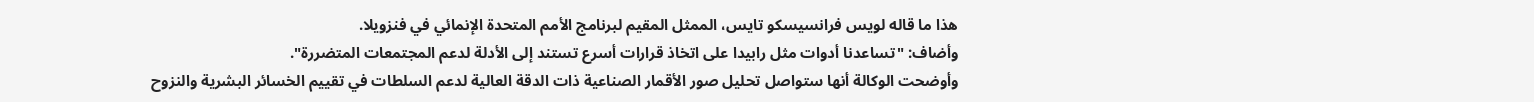هذا ما قاله لويس فرانسيسكو تايس، الممثل المقيم لبرنامج الأمم المتحدة الإنمائي في فنزويلا.
وأضاف: "تساعدنا أدوات مثل رابيدا على اتخاذ قرارات أسرع تستند إلى الأدلة لدعم المجتمعات المتضررة".
وأوضحت الوكالة أنها ستواصل تحليل صور الأقمار الصناعية ذات الدقة العالية لدعم السلطات في تقييم الخسائر البشرية والنزوح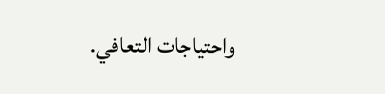واحتياجات التعافي.